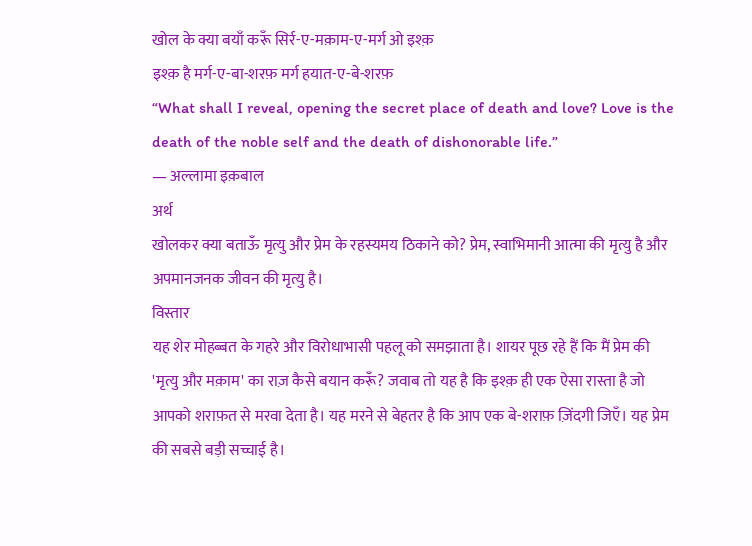खोल के क्या बयाँ करूँ सिर्र-ए-मक़ाम-ए-मर्ग ओ इश्क़
इश्क़ है मर्ग-ए-बा-शरफ़ मर्ग हयात-ए-बे-शरफ़
“What shall I reveal, opening the secret place of death and love? Love is the death of the noble self and the death of dishonorable life.”
— अल्लामा इक़बाल
अर्थ
खोलकर क्या बताऊँ मृत्यु और प्रेम के रहस्यमय ठिकाने को? प्रेम, स्वाभिमानी आत्मा की मृत्यु है और अपमानजनक जीवन की मृत्यु है।
विस्तार
यह शेर मोहब्बत के गहरे और विरोधाभासी पहलू को समझाता है। शायर पूछ रहे हैं कि मैं प्रेम की 'मृत्यु और मक़ाम' का राज़ कैसे बयान करूँ? जवाब तो यह है कि इश्क़ ही एक ऐसा रास्ता है जो आपको शराफ़त से मरवा देता है। यह मरने से बेहतर है कि आप एक बे-शराफ़ ज़िंदगी जिएँ। यह प्रेम की सबसे बड़ी सच्चाई है।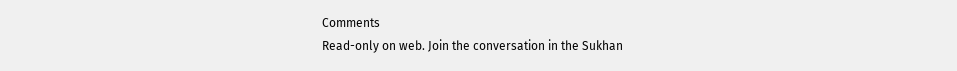Comments
Read-only on web. Join the conversation in the Sukhan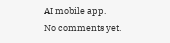AI mobile app.
No comments yet.